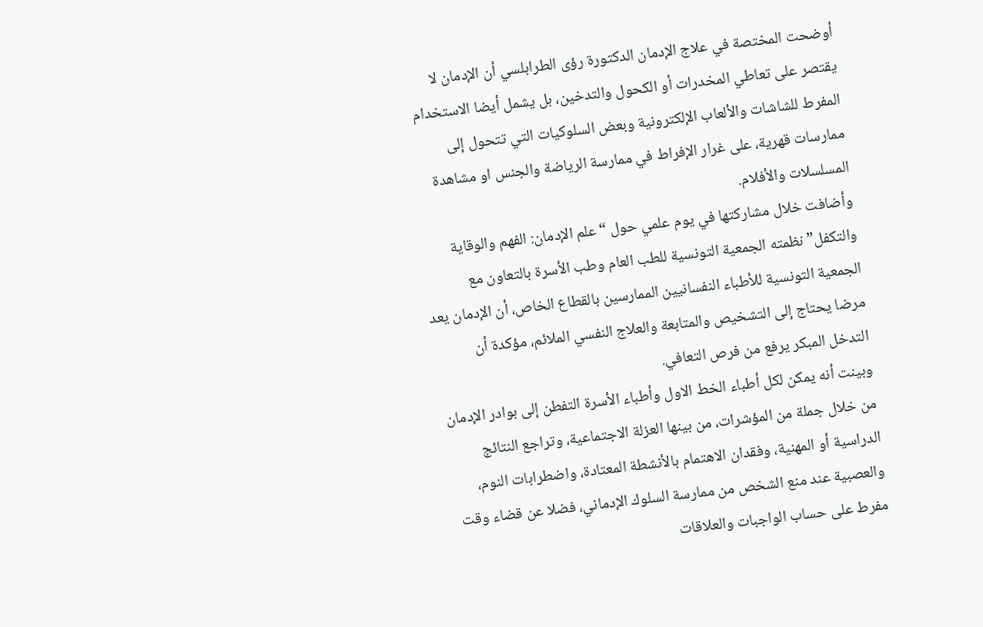أوضحت المختصة في علاج الإدمان الدكتورة رؤى الطرابلسي أن الإدمان لا يقتصر على تعاطي المخدرات أو الكحول والتدخين، بل يشمل أيضا الاستخدام المفرط للشاشات والألعاب الإلكترونية وبعض السلوكيات التي تتحول إلى ممارسات قهرية، على غرار الإفراط في ممارسة الرياضة والجنس او مشاهدة المسلسلات والأفلام.
وأضافت خلال مشاركتها في يوم علمي حول “علم الإدمان: الفهم والوقاية والتكفل” نظمته الجمعية التونسية للطب العام وطب الأسرة بالتعاون مع الجمعية التونسية للأطباء النفسانيين الممارسين بالقطاع الخاص، أن الإدمان يعد مرضا يحتاج إلى التشخيص والمتابعة والعلاج النفسي الملائم، مؤكدة أن التدخل المبكر يرفع من فرص التعافي.
وبينت أنه يمكن لكل أطباء الخط الاول وأطباء الأسرة التفطن إلى بوادر الإدمان من خلال جملة من المؤشرات، من بينها العزلة الاجتماعية، وتراجع النتائج الدراسية أو المهنية، وفقدان الاهتمام بالأنشطة المعتادة، واضطرابات النوم، والعصبية عند منع الشخص من ممارسة السلوك الإدماني، فضلا عن قضاء وقت مفرط على حساب الواجبات والعلاقات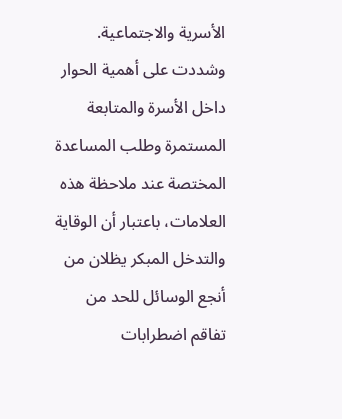الأسرية والاجتماعية.
وشددت على أهمية الحوار داخل الأسرة والمتابعة المستمرة وطلب المساعدة المختصة عند ملاحظة هذه العلامات، باعتبار أن الوقاية والتدخل المبكر يظلان من أنجع الوسائل للحد من تفاقم اضطرابات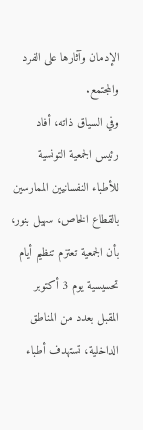الإدمان وآثارها على الفرد والمجتمع.
وفي السياق ذاته، أفاد رئيس الجمعية التونسية للأطباء النفسانيين الممارسين بالقطاع الخاص، سهيل بنور، بأن الجمعية تعتزم تنظيم أيام تحسيسية يوم 3 أكتوبر المقبل بعدد من المناطق الداخلية، تستهدف أطباء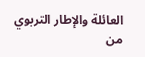العائلة والإطار التربوي من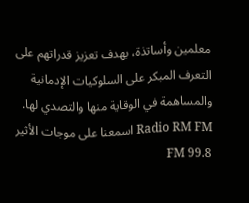معلمين وأساتذة، بهدف تعزيز قدراتهم على التعرف المبكر على السلوكيات الإدمانية والمساهمة في الوقاية منها والتصدي لها.
Radio RM FM اسمعنا على موجات الأثير 99.8 FM